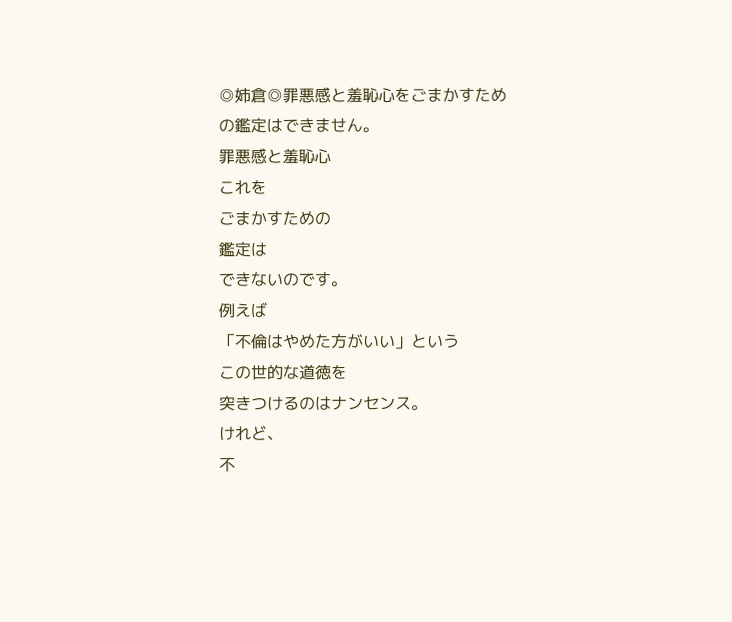◎姉倉◎罪悪感と羞恥心をごまかすための鑑定はできません。
罪悪感と羞恥心
これを
ごまかすための
鑑定は
できないのです。
例えば
「不倫はやめた方がいい」という
この世的な道徳を
突きつけるのはナンセンス。
けれど、
不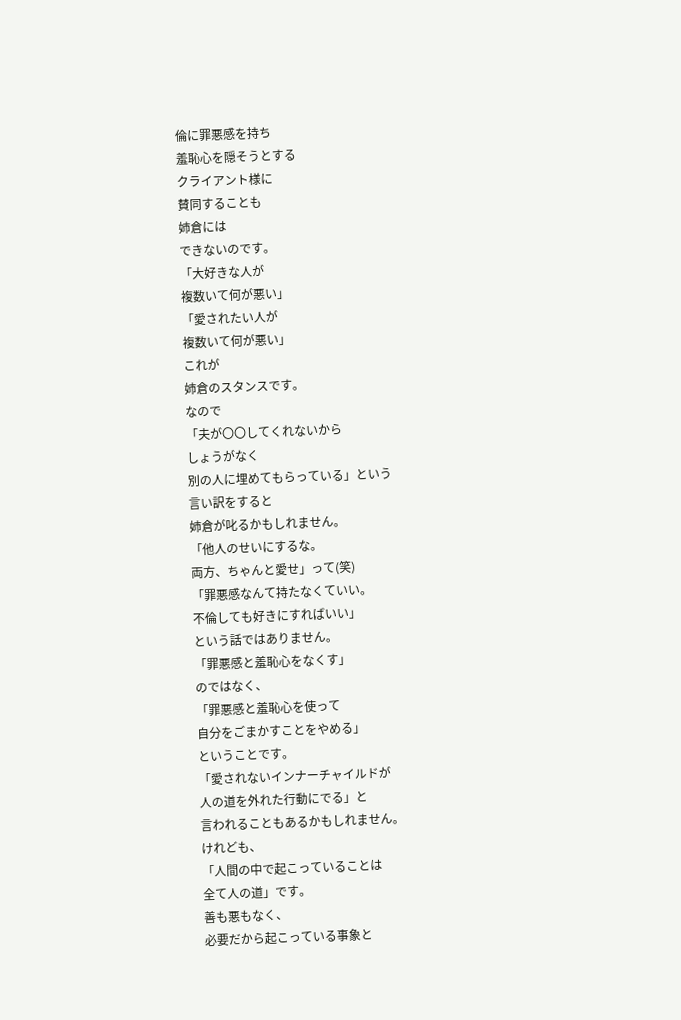倫に罪悪感を持ち
羞恥心を隠そうとする
クライアント様に
賛同することも
姉倉には
できないのです。
「大好きな人が
複数いて何が悪い」
「愛されたい人が
複数いて何が悪い」
これが
姉倉のスタンスです。
なので
「夫が〇〇してくれないから
しょうがなく
別の人に埋めてもらっている」という
言い訳をすると
姉倉が叱るかもしれません。
「他人のせいにするな。
両方、ちゃんと愛せ」って(笑)
「罪悪感なんて持たなくていい。
不倫しても好きにすればいい」
という話ではありません。
「罪悪感と羞恥心をなくす」
のではなく、
「罪悪感と羞恥心を使って
自分をごまかすことをやめる」
ということです。
「愛されないインナーチャイルドが
人の道を外れた行動にでる」と
言われることもあるかもしれません。
けれども、
「人間の中で起こっていることは
全て人の道」です。
善も悪もなく、
必要だから起こっている事象と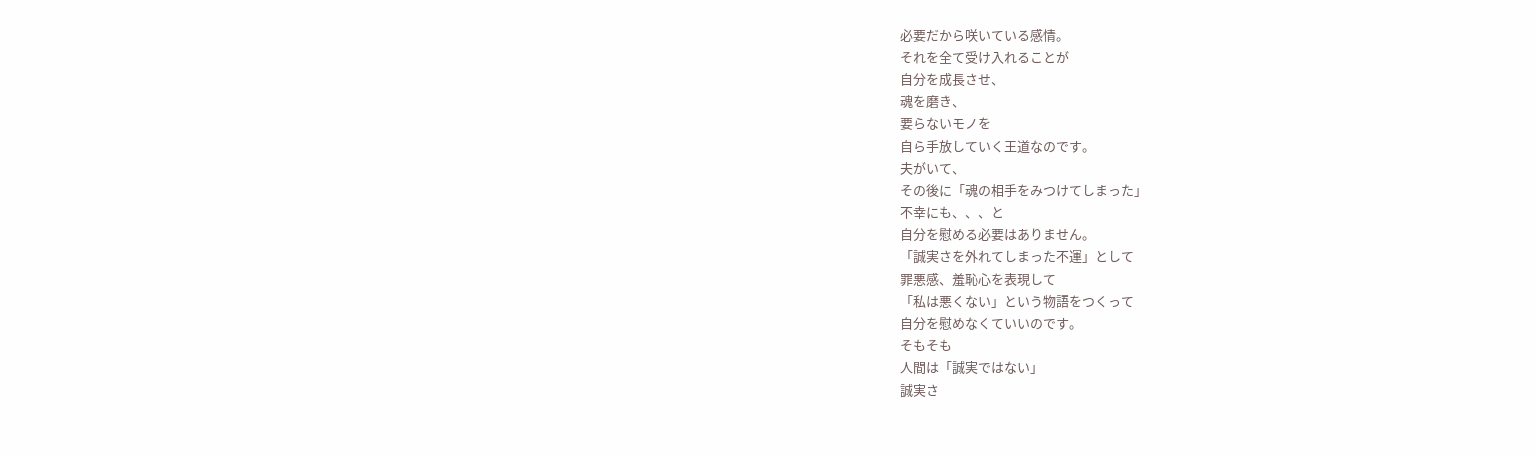必要だから咲いている感情。
それを全て受け入れることが
自分を成長させ、
魂を磨き、
要らないモノを
自ら手放していく王道なのです。
夫がいて、
その後に「魂の相手をみつけてしまった」
不幸にも、、、と
自分を慰める必要はありません。
「誠実さを外れてしまった不運」として
罪悪感、羞恥心を表現して
「私は悪くない」という物語をつくって
自分を慰めなくていいのです。
そもそも
人間は「誠実ではない」
誠実さ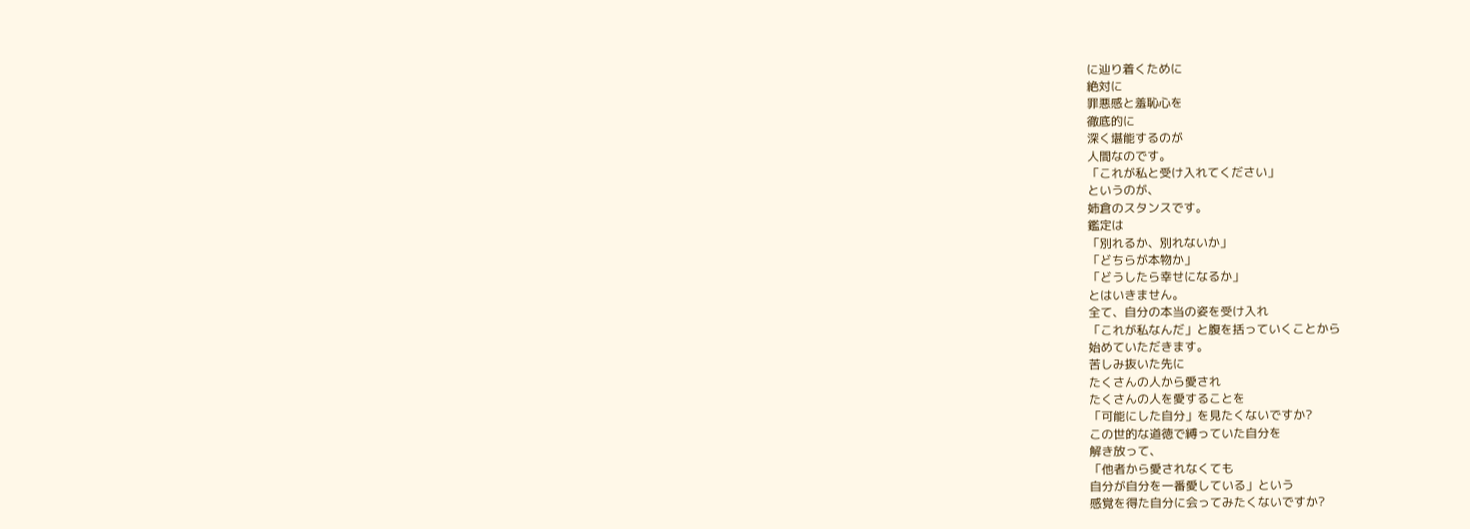に辿り着くために
絶対に
罪悪感と羞恥心を
徹底的に
深く堪能するのが
人間なのです。
「これが私と受け入れてください」
というのが、
姉倉のスタンスです。
鑑定は
「別れるか、別れないか」
「どちらが本物か」
「どうしたら幸せになるか」
とはいきません。
全て、自分の本当の姿を受け入れ
「これが私なんだ」と腹を括っていくことから
始めていただきます。
苦しみ抜いた先に
たくさんの人から愛され
たくさんの人を愛することを
「可能にした自分」を見たくないですか?
この世的な道徳で縛っていた自分を
解き放って、
「他者から愛されなくても
自分が自分を一番愛している」という
感覚を得た自分に会ってみたくないですか?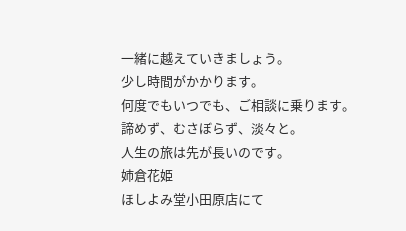一緒に越えていきましょう。
少し時間がかかります。
何度でもいつでも、ご相談に乗ります。
諦めず、むさぼらず、淡々と。
人生の旅は先が長いのです。
姉倉花姫
ほしよみ堂小田原店にて